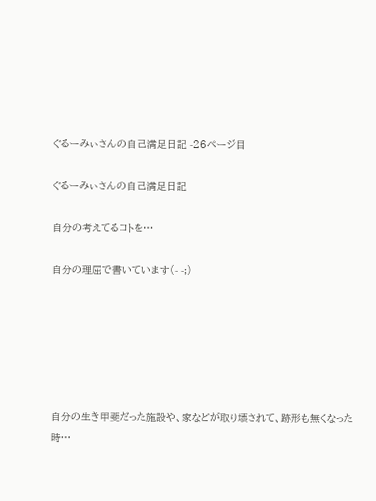ぐるーみぃさんの自己満足日記 -26ページ目

ぐるーみぃさんの自己満足日記

自分の考えてるコトを…

自分の理屈で書いています(- -;)






自分の生き甲斐だった施設や、家などが取り壊されて、跡形も無くなった時…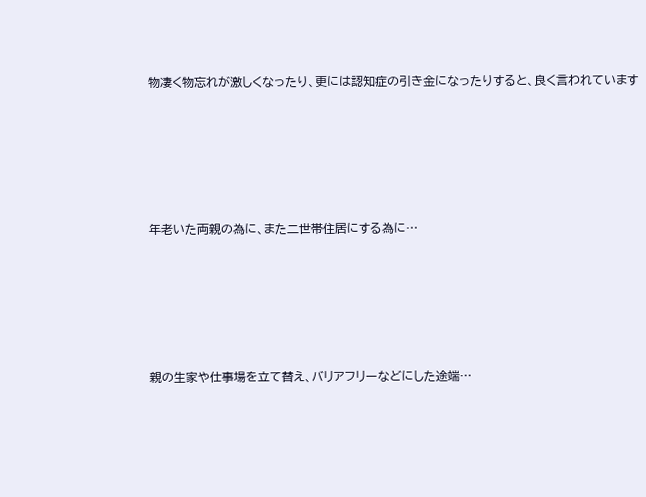物凄く物忘れが激しくなったり、更には認知症の引き金になったりすると、良く言われています





年老いた両親の為に、また二世帯住居にする為に…





親の生家や仕事場を立て替え、バリアフリーなどにした途端…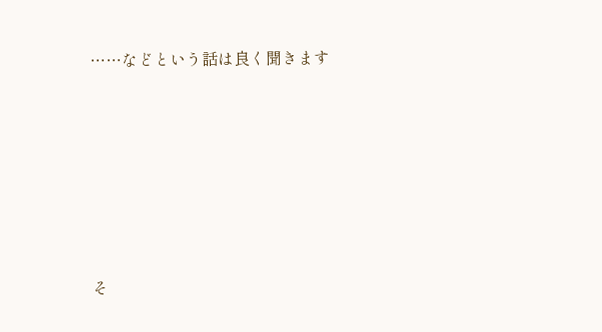……などという話は良く聞きます








そ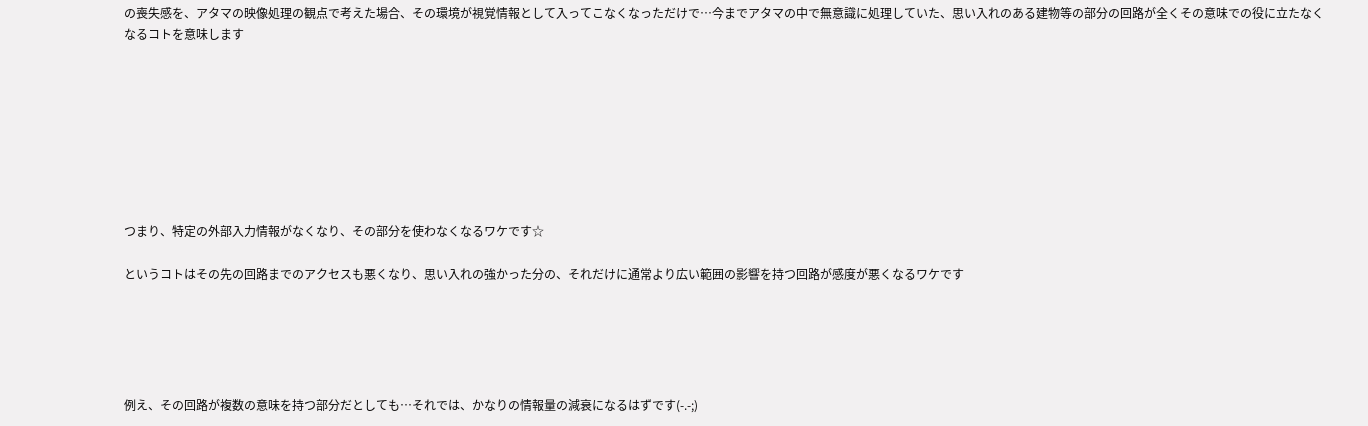の喪失感を、アタマの映像処理の観点で考えた場合、その環境が視覚情報として入ってこなくなっただけで…今までアタマの中で無意識に処理していた、思い入れのある建物等の部分の回路が全くその意味での役に立たなくなるコトを意味します








つまり、特定の外部入力情報がなくなり、その部分を使わなくなるワケです☆

というコトはその先の回路までのアクセスも悪くなり、思い入れの強かった分の、それだけに通常より広い範囲の影響を持つ回路が感度が悪くなるワケです





例え、その回路が複数の意味を持つ部分だとしても…それでは、かなりの情報量の減衰になるはずです(-.-;)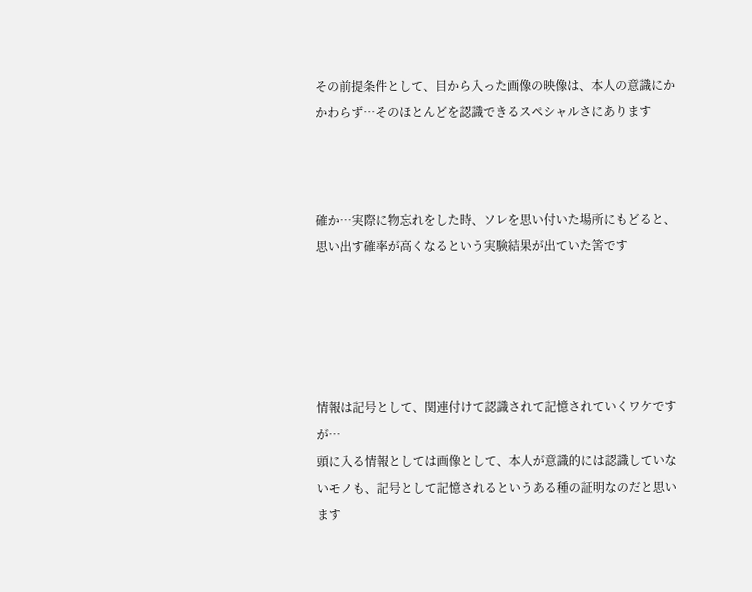その前提条件として、目から入った画像の映像は、本人の意識にかかわらず…そのほとんどを認識できるスペシャルさにあります



確か…実際に物忘れをした時、ソレを思い付いた場所にもどると、思い出す確率が高くなるという実験結果が出ていた筈です





情報は記号として、関連付けて認識されて記憶されていくワケですが…
頭に入る情報としては画像として、本人が意識的には認識していないモノも、記号として記憶されるというある種の証明なのだと思います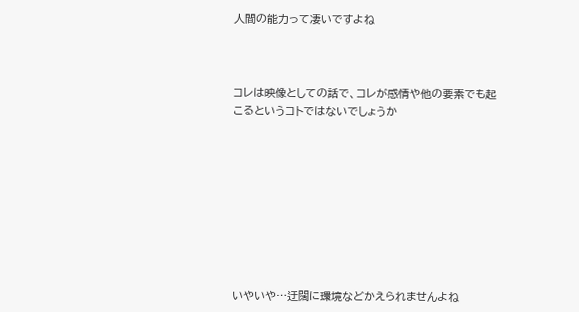人間の能力って凄いですよね



コレは映像としての話で、コレが感情や他の要素でも起こるというコトではないでしょうか









いやいや…迂闊に環境などかえられませんよね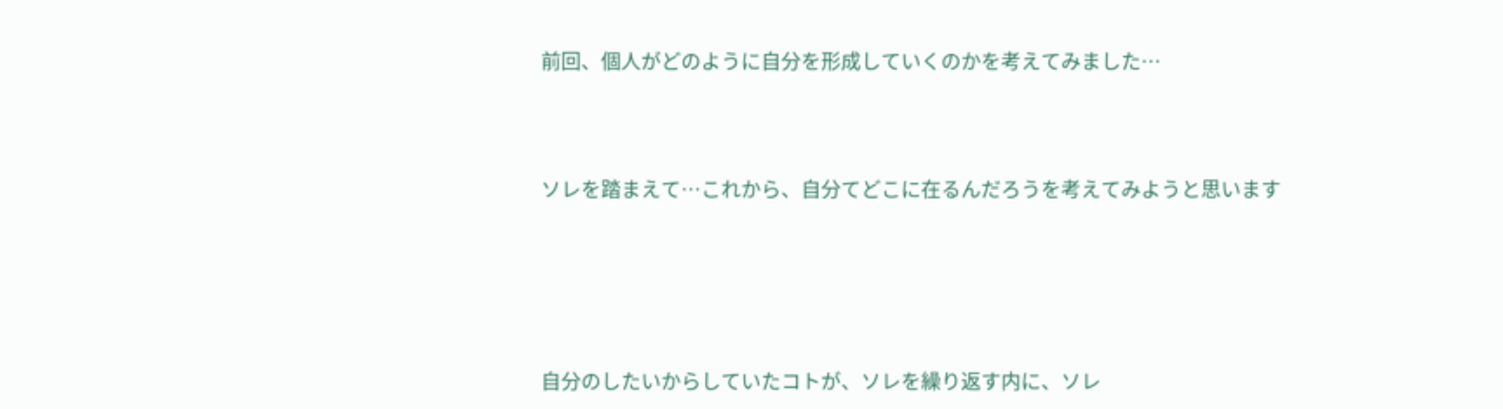前回、個人がどのように自分を形成していくのかを考えてみました…



ソレを踏まえて…これから、自分てどこに在るんだろうを考えてみようと思います





自分のしたいからしていたコトが、ソレを繰り返す内に、ソレ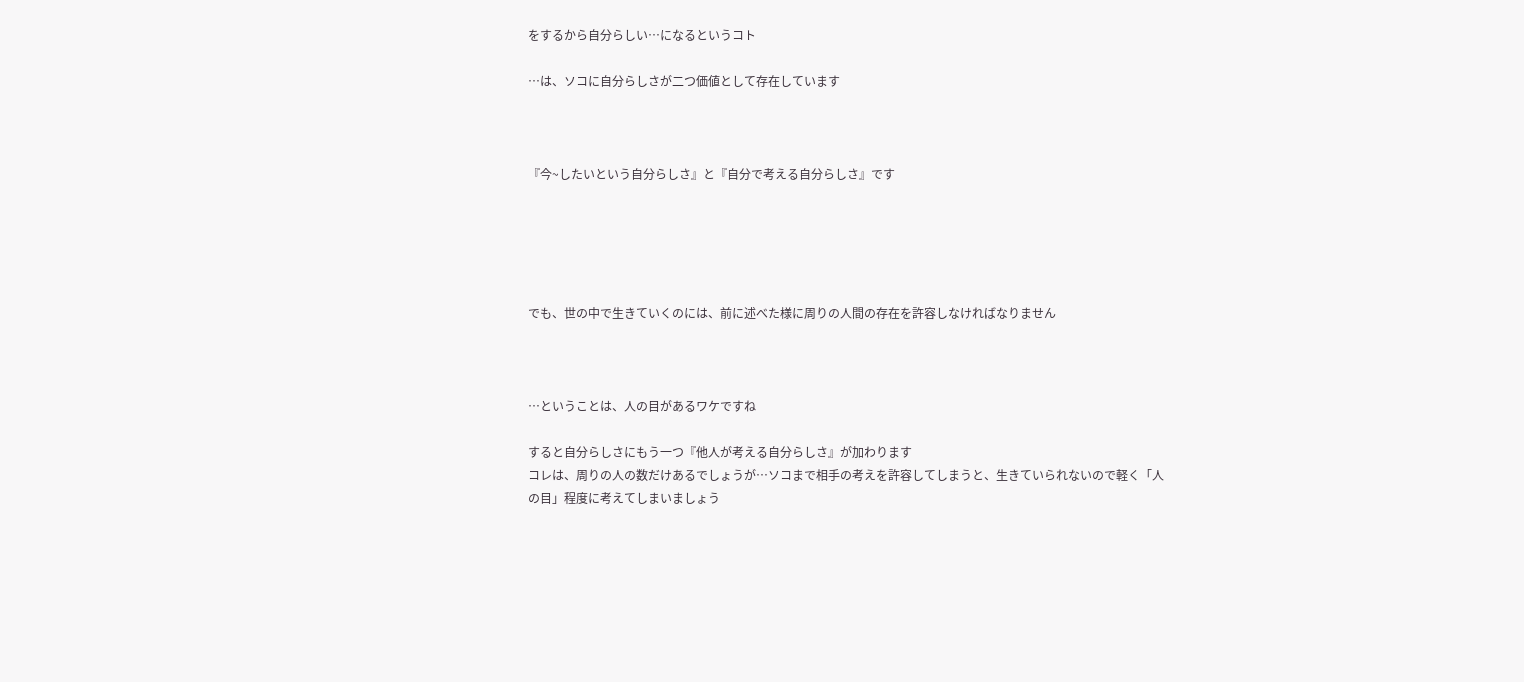をするから自分らしい…になるというコト

…は、ソコに自分らしさが二つ価値として存在しています



『今~したいという自分らしさ』と『自分で考える自分らしさ』です





でも、世の中で生きていくのには、前に述べた様に周りの人間の存在を許容しなければなりません



…ということは、人の目があるワケですね

すると自分らしさにもう一つ『他人が考える自分らしさ』が加わります
コレは、周りの人の数だけあるでしょうが…ソコまで相手の考えを許容してしまうと、生きていられないので軽く「人の目」程度に考えてしまいましょう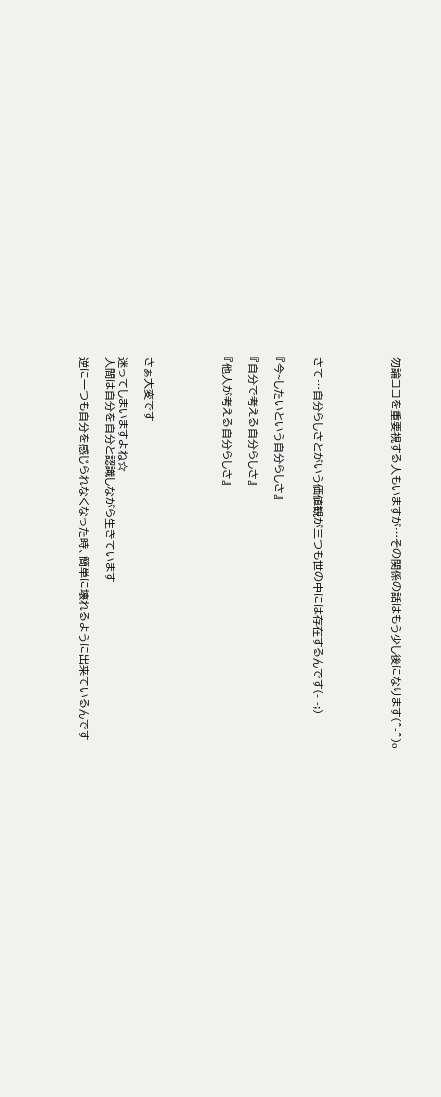勿論ココを重要視する人もいますが…その関係の話はもう少し後になります(^-^)o





さて…自分らしさとがいう価値観が三つも世の中には存在するんです(- -;)


『今~したいという自分らしさ』

『自分で考える自分らしさ』

『他人が考える自分らしさ』





さぁ大変です

迷ってしまいますよね☆
人間は自分を自分と認識しながら生きています

逆に一つも自分を感じられなくなった時、簡単に壊れるように出来ているんです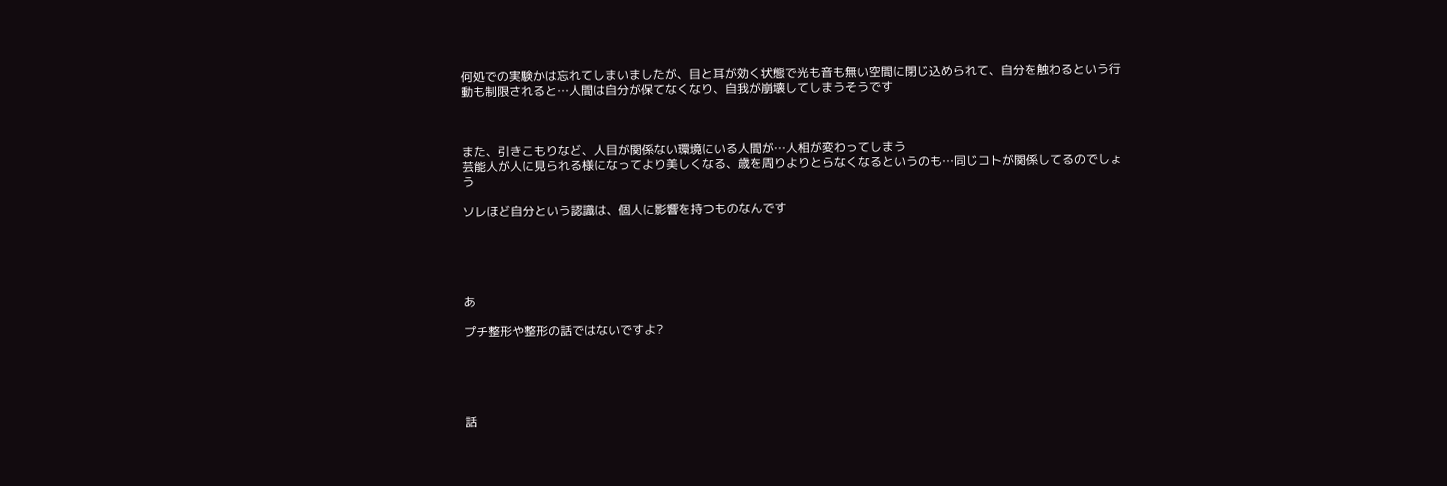何処での実験かは忘れてしまいましたが、目と耳が効く状態で光も音も無い空間に閉じ込められて、自分を触わるという行動も制限されると…人間は自分が保てなくなり、自我が崩壊してしまうそうです



また、引きこもりなど、人目が関係ない環境にいる人間が…人相が変わってしまう
芸能人が人に見られる様になってより美しくなる、歳を周りよりとらなくなるというのも…同じコトが関係してるのでしょう

ソレほど自分という認識は、個人に影響を持つものなんです





あ

プチ整形や整形の話ではないですよ?





話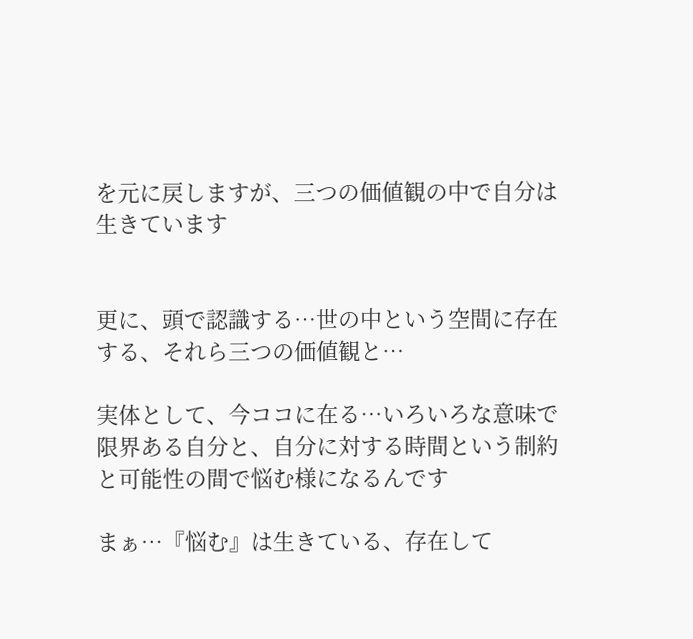を元に戻しますが、三つの価値観の中で自分は生きています


更に、頭で認識する…世の中という空間に存在する、それら三つの価値観と…

実体として、今ココに在る…いろいろな意味で限界ある自分と、自分に対する時間という制約と可能性の間で悩む様になるんです

まぁ…『悩む』は生きている、存在して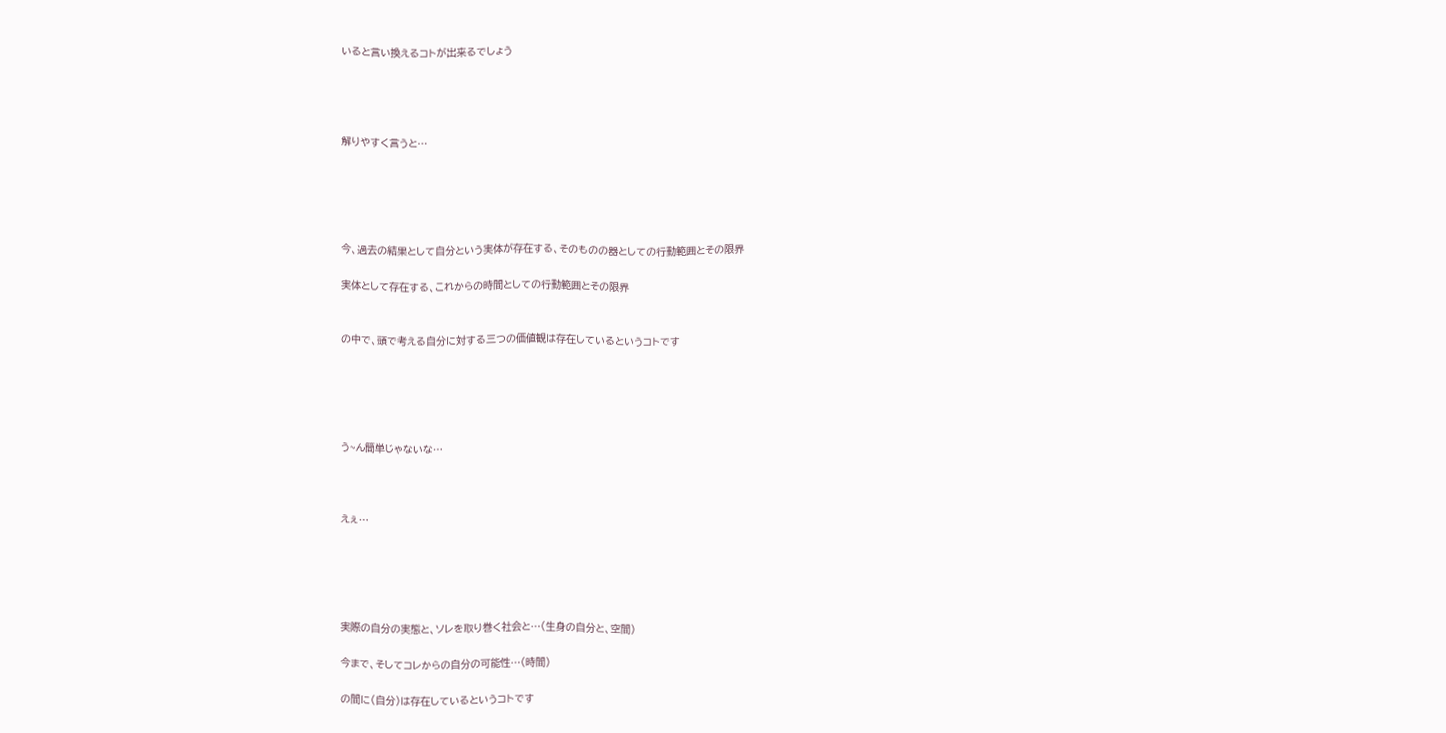いると言い換えるコトが出来るでしょう




解りやすく言うと…





今、過去の結果として自分という実体が存在する、そのものの器としての行動範囲とその限界

実体として存在する、これからの時間としての行動範囲とその限界


の中で、頭で考える自分に対する三つの価値観は存在しているというコトです





う~ん簡単じゃないな…



えぇ…





実際の自分の実態と、ソレを取り巻く社会と…(生身の自分と、空間)

今まで、そしてコレからの自分の可能性…(時間)

の間に(自分)は存在しているというコトです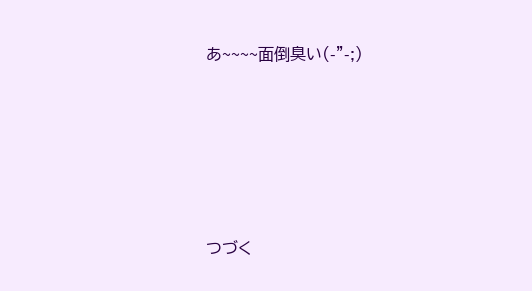あ~~~~面倒臭い(-"-;)





つづく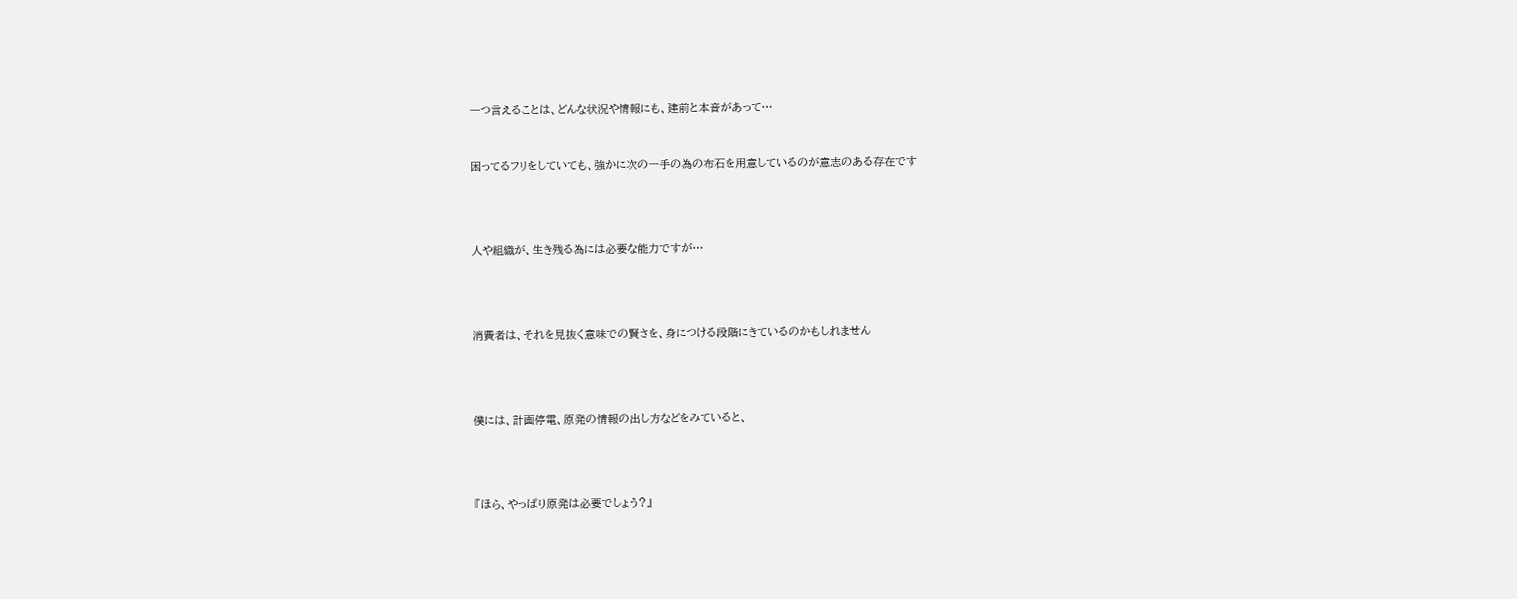一つ言えることは、どんな状況や情報にも、建前と本音があって…



困ってるフリをしていても、強かに次の一手の為の布石を用意しているのが意志のある存在です





人や組織が、生き残る為には必要な能力ですが…





消費者は、それを見抜く意味での賢さを、身につける段階にきているのかもしれません





僕には、計画停電、原発の情報の出し方などをみていると、





『ほら、やっぱり原発は必要でしょう?』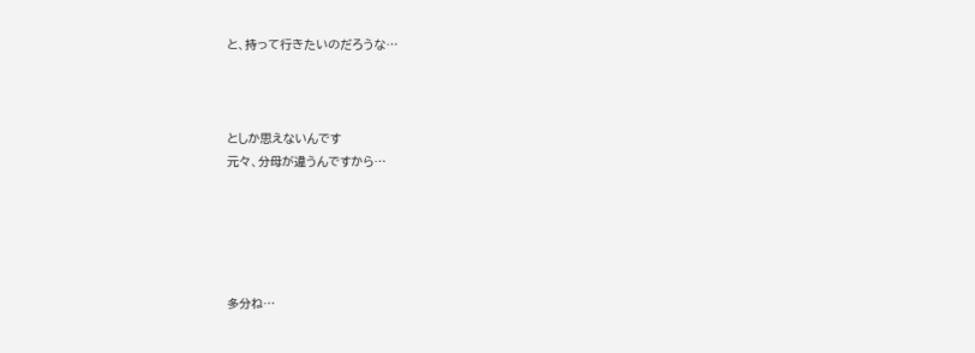と、持って行きたいのだろうな…



としか思えないんです
元々、分母が違うんですから…





多分ね…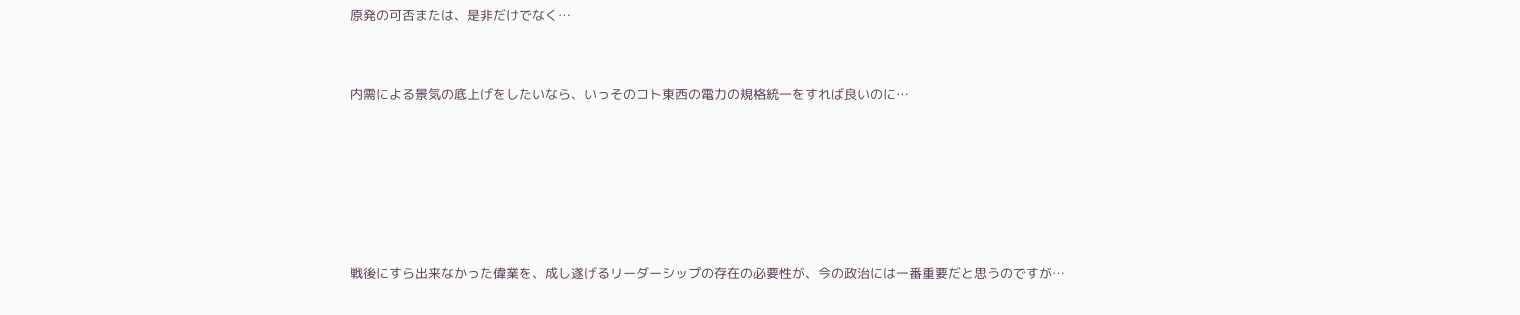原発の可否または、是非だけでなく…



内需による景気の底上げをしたいなら、いっそのコト東西の電力の規格統一をすれば良いのに…








戦後にすら出来なかった偉業を、成し遂げるリーダーシップの存在の必要性が、今の政治には一番重要だと思うのですが…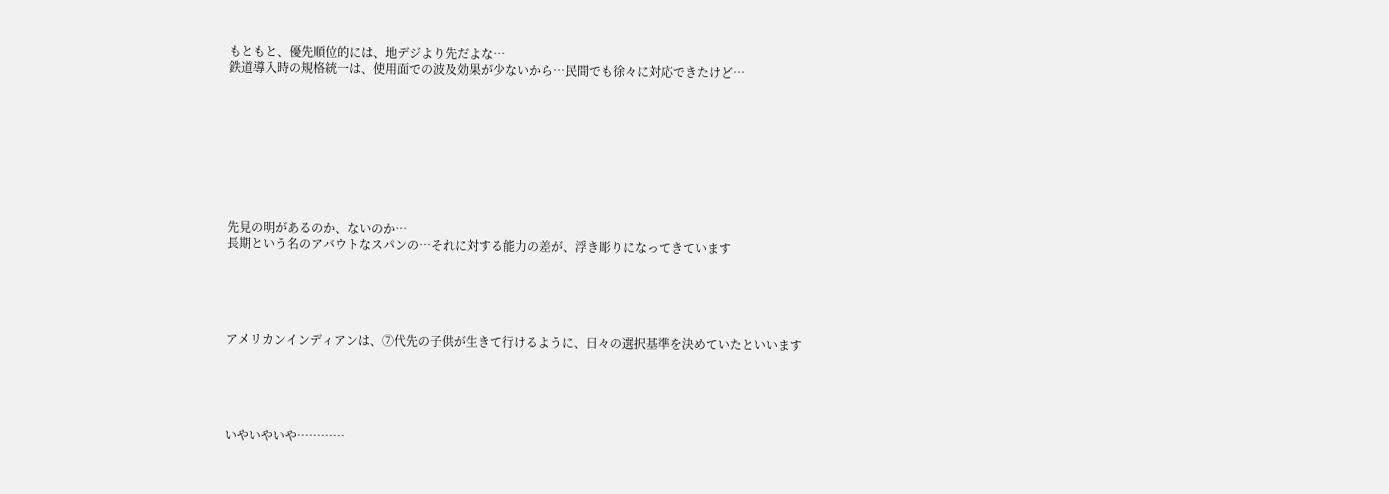もともと、優先順位的には、地デジより先だよな…
鉄道導入時の規格統一は、使用面での波及効果が少ないから…民間でも徐々に対応できたけど…









先見の明があるのか、ないのか…
長期という名のアバウトなスパンの…それに対する能力の差が、浮き彫りになってきています





アメリカンインディアンは、⑦代先の子供が生きて行けるように、日々の選択基準を決めていたといいます





いやいやいや…………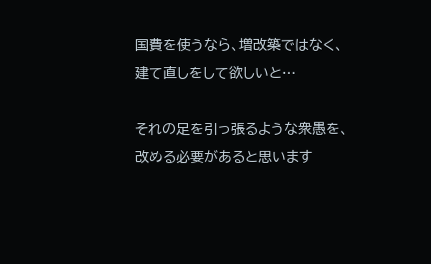国費を使うなら、増改築ではなく、建て直しをして欲しいと…

それの足を引っ張るような衆愚を、改める必要があると思います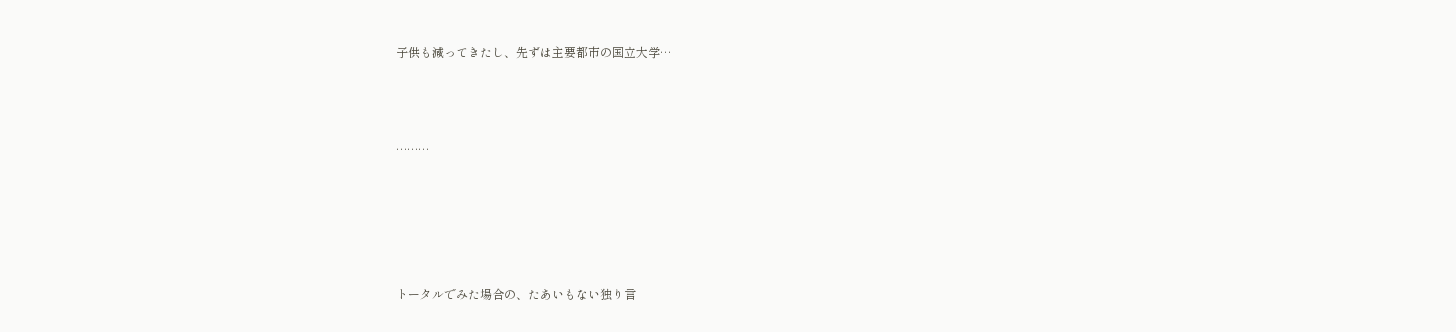子供も減ってきたし、先ずは主要都市の国立大学…





………








トータルでみた場合の、たあいもない独り言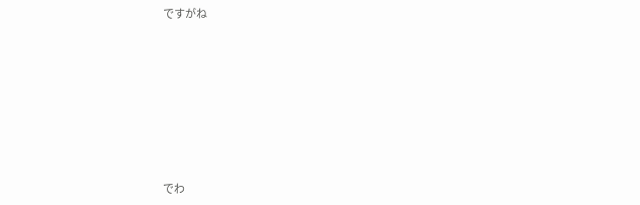ですがね








でわ